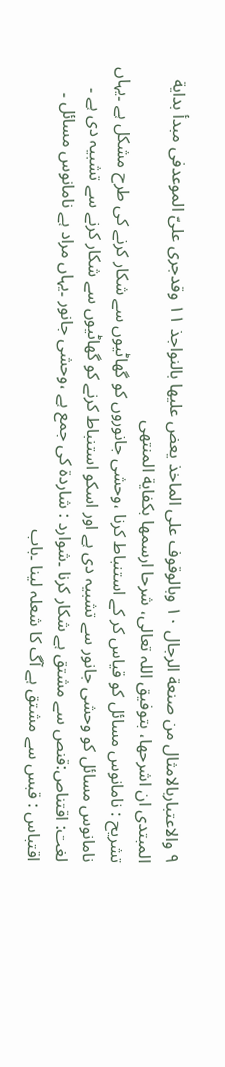٩ والاعتباربالامثال من صنعة الرجال ١٠ وبالوقوف علی الماخذ یعض علیھا بالنواجذ ١١ وقدجری علیّ الموعدفی مبدأ بدایة المبتدی ان اشرحھا، بتوفیق اللہ تعالی، شرحا ارسمھا بکفایة المنتھی
تشریح : نامانوس مسائل کو قیاس کر کے استنباط کرنا ،وحشی جانوروں کو گھاٹیوں سے شکار کرنے کی طرح مشکل ہے ۔یہاں نامانوس مسائل کو وحشی جانور سے تشبیہ دی ہے اور اسکو استنباط کرنے کو گھاٹیوں سے شکار کرنے سے تشبیہ دی ہے ۔
لغت: اقتناص:قنص سے مشتق ہے شکار کرنا ۔شوارد : شاردة کی جمع ہے ،وحشی جانور ۔یہاں مراد ہے نامانوس مسائل ۔ اقتباس : قبس سے مشتق ہے آگ کا شعلہ لینا ۔باب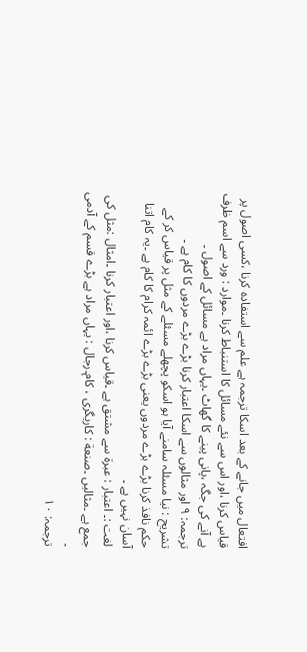افتعال میں جانے کے بعد اسکا ترجمہ ہے علم سے استفادہ کرنا ،کسی اصول پر قیاس کرنا ،اور اس سے نئے مسائل کا استنباط کرنا ۔موارد : ورد سے اسم ظرف ہے آنے کی جگہ ،پانی پینے کا گھاٹ ۔یہاں مراد ہے مسائل کے اصول ۔
ترجمہ: ٩ اور مثالوں سے اسکا اعتبار کرنا بڑے بڑے مردوں کا کام ہے ۔
تشریح : نیا مسئلہ سامنے آیا ہو اسکو پچھلے مسئلے کے مثل پر قیاس کر کے حکم نافذ کرنا بڑے بڑے مردوں یعنی بڑے بڑے ائمہ کرام کا کام ہے ۔یہ کام اتنا آسان نہیں ہے ۔
لغت :۔ اعتبار : عبرة سے مشتق ہے ۔قیاس کرنا ،اور اعتبار کرنا ۔امثال :مثل کی جمع ہے ۔مثالیں ۔صنعة : کاریگری ، کام۔رجال : یہاں مراد ہے بڑے قسم کے آدمی ۔
ترجمہ: ١٠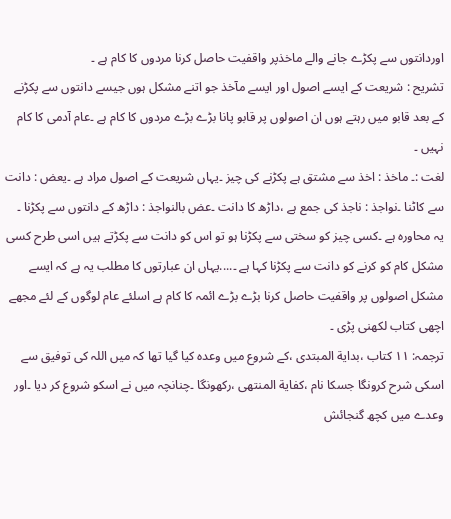اوردانتوں سے پکڑے جانے والے ماخذپر واقفیت حاصل کرنا مردوں کا کام ہے ۔
تشریح : شریعت کے ایسے اصول اور ایسے مآخذ جو اتنے مشکل ہوں جیسے دانتوں سے پکڑنے کے بعد قابو میں رہتے ہوں ان اصولوں پر قابو پانا بڑے بڑے مردوں کا کام ہے ۔عام آدمی کا کام نہیں ۔
لغت :۔ ماخذ : اخذ سے مشتق ہے پکڑنے کی چیز ۔یہاں شریعت کے اصول مراد ہے ۔یعض : دانت سے کاٹنا ۔نواجذ : ناجذ کی جمع ہے ،داڑھ کا دانت ۔عض بالنواجذ : داڑھ کے دانتوں سے پکڑنا ۔ یہ محاورہ ہے ۔کسی چیز کو سختی سے پکڑنا ہو تو اس کو دانت سے پکڑتے ہیں اسی طرح کسی مشکل کام کو کرنے کو دانت سے پکڑنا کہا ہے ۔....یہاں ان عبارتوں کا مطلب یہ ہے کہ ایسے مشکل اصولوں پر واقفیت حاصل کرنا بڑے بڑے ائمہ کا کام ہے اسلئے عام لوگوں کے لئے مجھے اچھی کتاب لکھنی پڑی ۔
ترجمہ: ١١ کتاب ،بدایة المبتدی ،کے شروع میں وعدہ کیا گیا تھا کہ میں اللہ کی توفیق سے اسکی شرح کرونگا جسکا نام ،کفایة المنتھی ،رکھونگا ۔چنانچہ میں نے اسکو شروع کر دیا ۔اور وعدے میں کچھ گنجائش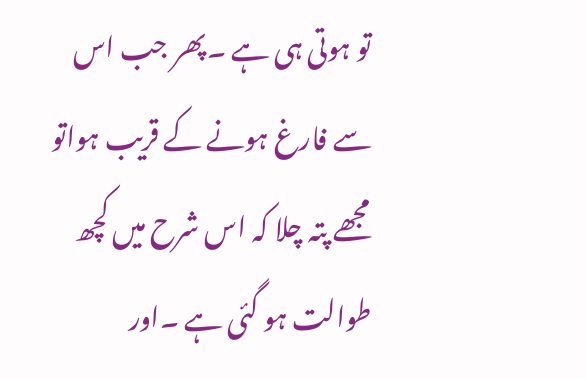تو ہوتی ہی ہے ۔پھر جب اس سے فارغ ہونے کے قریب ہواتو مجھے پتہ چلا کہ اس شرح میں کچھ طوالت ہو گئی ہے ۔اور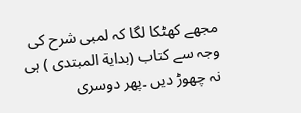مجھے کھٹکا لگا کہ لمبی شرح کی وجہ سے کتاب (بدایة المبتدی ) ہی نہ چھوڑ دیں ۔پھر دوسری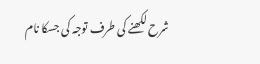شرح لکھنے کی طرف توجہ کی جسکا نام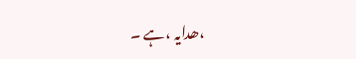،ھدایہ ،ہے ۔